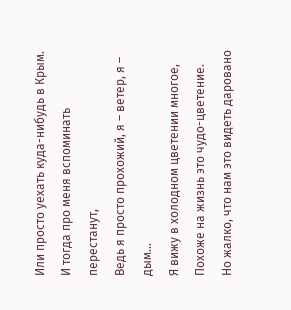Или просто уехать куда-нибудь в Крым.
И тогда про меня вспоминать перестанут,
Ведь я просто прохожий, я – ветер, я – дым…
Я вижу в холодном цветении многое,
Похоже на жизнь это чудо-цветение.
Но жалко, что нам это видеть даровано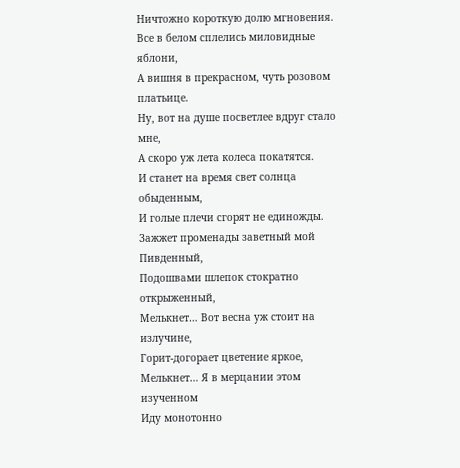Ничтожно короткую долю мгновения.
Все в белом сплелись миловидные яблони,
А вишня в прекрасном, чуть розовом платьице.
Ну, вот на душе посветлее вдруг стало мне,
А скоро уж лета колеса покатятся.
И станет на время свет солнца обыденным,
И голые плечи сгорят не единожды.
Зажжет променады заветный мой Пивденный,
Подошвами шлепок стократно открыженный,
Мелькнет… Вот весна уж стоит на излучине,
Горит-догорает цветение яркое,
Мелькнет… Я в мерцании этом изученном
Иду монотонно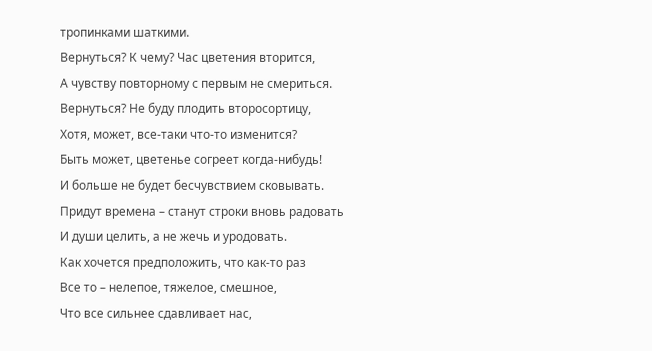тропинками шаткими.
Вернуться? К чему? Час цветения вторится,
А чувству повторному с первым не смериться.
Вернуться? Не буду плодить второсортицу,
Хотя, может, все-таки что-то изменится?
Быть может, цветенье согреет когда-нибудь!
И больше не будет бесчувствием сковывать.
Придут времена – станут строки вновь радовать
И души целить, а не жечь и уродовать.
Как хочется предположить, что как-то раз
Все то – нелепое, тяжелое, смешное,
Что все сильнее сдавливает нас,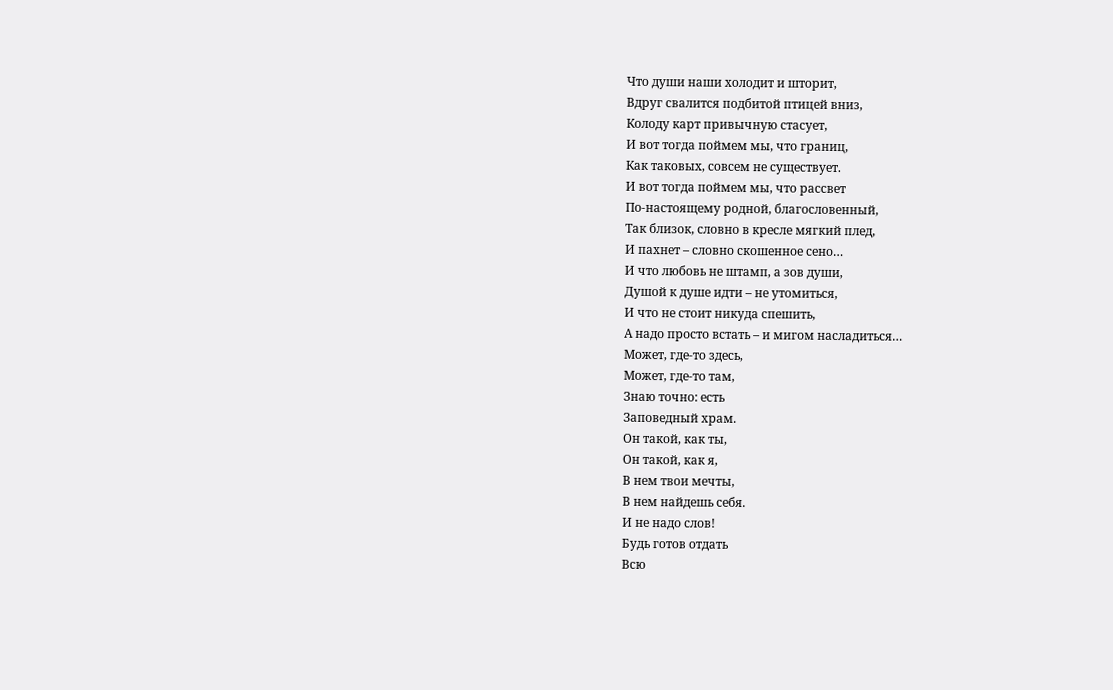Что души наши холодит и шторит,
Вдруг свалится подбитой птицей вниз,
Колоду карт привычную стасует,
И вот тогда поймем мы, что границ,
Как таковых, совсем не существует.
И вот тогда поймем мы, что рассвет
По-настоящему родной, благословенный,
Так близок, словно в кресле мягкий плед,
И пахнет – словно скошенное сено…
И что любовь не штамп, а зов души,
Душой к душе идти – не утомиться,
И что не стоит никуда спешить,
А надо просто встать – и мигом насладиться…
Может, где-то здесь,
Может, где-то там,
Знаю точно: есть
Заповедный храм.
Он такой, как ты,
Он такой, как я,
В нем твои мечты,
В нем найдешь себя.
И не надо слов!
Будь готов отдать
Всю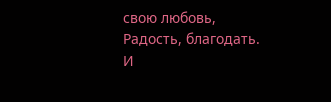свою любовь,
Радость, благодать.
И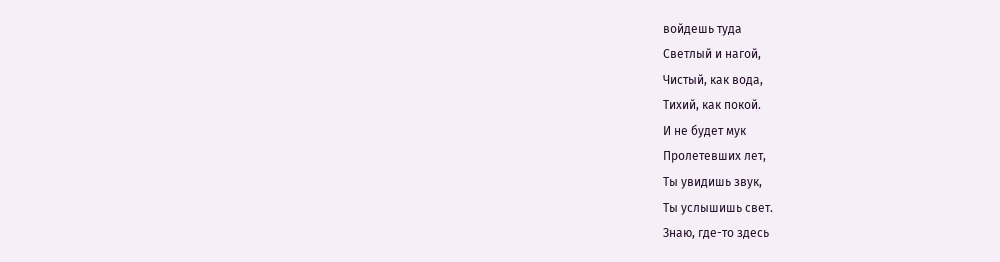войдешь туда
Светлый и нагой,
Чистый, как вода,
Тихий, как покой.
И не будет мук
Пролетевших лет,
Ты увидишь звук,
Ты услышишь свет.
Знаю, где-то здесь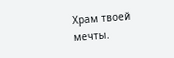Храм твоей мечты.